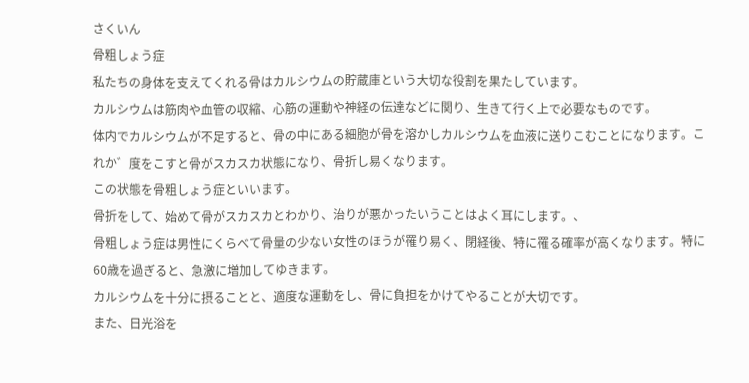さくいん
骨粗しょう症
私たちの身体を支えてくれる骨はカルシウムの貯蔵庫という大切な役割を果たしています。
カルシウムは筋肉や血管の収縮、心筋の運動や神経の伝達などに関り、生きて行く上で必要なものです。
体内でカルシウムが不足すると、骨の中にある細胞が骨を溶かしカルシウムを血液に送りこむことになります。これか゛度をこすと骨がスカスカ状態になり、骨折し易くなります。
この状態を骨粗しょう症といいます。
骨折をして、始めて骨がスカスカとわかり、治りが悪かったいうことはよく耳にします。、
骨粗しょう症は男性にくらべて骨量の少ない女性のほうが罹り易く、閉経後、特に罹る確率が高くなります。特に60歳を過ぎると、急激に増加してゆきます。
カルシウムを十分に摂ることと、適度な運動をし、骨に負担をかけてやることが大切です。
また、日光浴を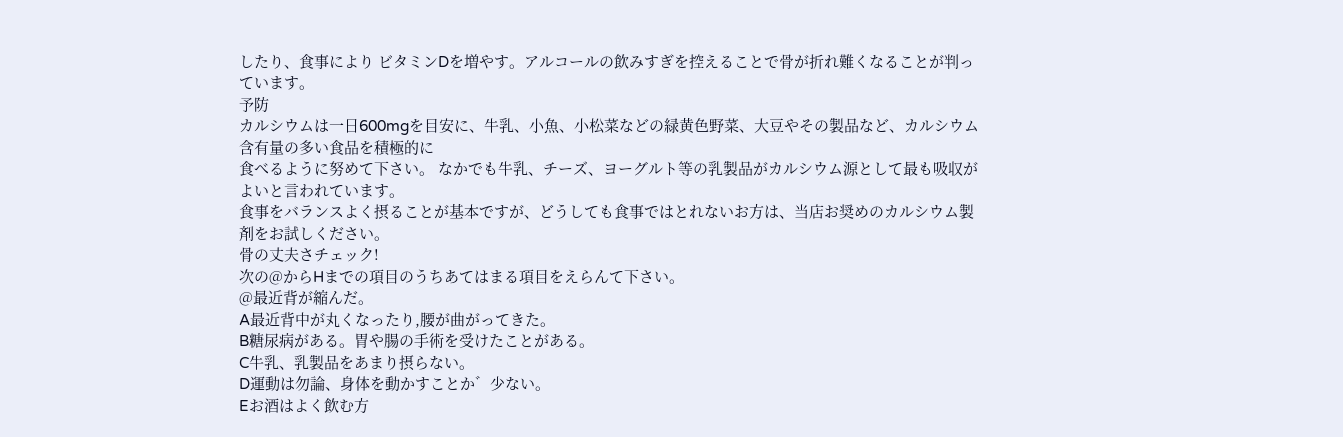したり、食事により ビタミンDを増やす。アルコールの飲みすぎを控えることで骨が折れ難くなることが判っています。
予防
カルシウムは一日600mgを目安に、牛乳、小魚、小松菜などの緑黄色野菜、大豆やその製品など、カルシウム含有量の多い食品を積極的に
食べるように努めて下さい。 なかでも牛乳、チーズ、ヨーグルト等の乳製品がカルシウム源として最も吸収がよいと言われています。
食事をバランスよく摂ることが基本ですが、どうしても食事ではとれないお方は、当店お奨めのカルシウム製剤をお試しください。
骨の丈夫さチェック!
次の@からHまでの項目のうちあてはまる項目をえらんて下さい。
@最近背が縮んだ。
A最近背中が丸くなったり,腰が曲がってきた。
B糖尿病がある。胃や腸の手術を受けたことがある。
C牛乳、乳製品をあまり摂らない。
D運動は勿論、身体を動かすことか゛少ない。
Eお酒はよく飲む方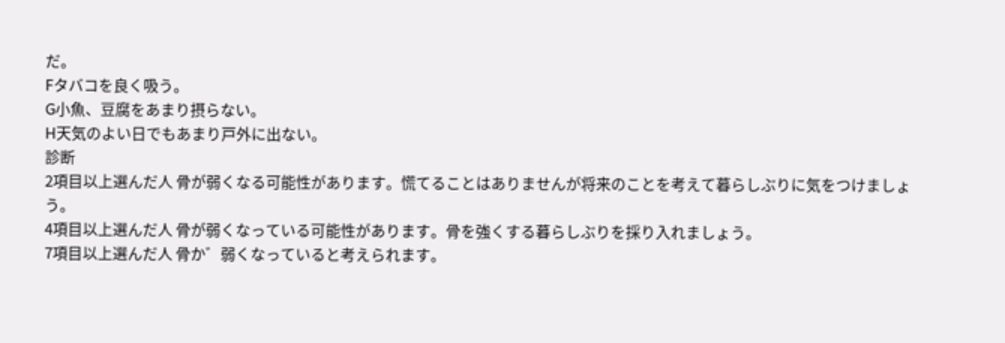だ。
Fタバコを良く吸う。
G小魚、豆腐をあまり摂らない。
H天気のよい日でもあまり戸外に出ない。
診断
2項目以上選んだ人 骨が弱くなる可能性があります。慌てることはありませんが将来のことを考えて暮らしぶりに気をつけましょう。
4項目以上選んだ人 骨が弱くなっている可能性があります。骨を強くする暮らしぶりを採り入れましょう。
7項目以上選んだ人 骨か゛弱くなっていると考えられます。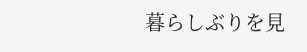暮らしぶりを見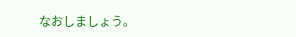なおしましょう。